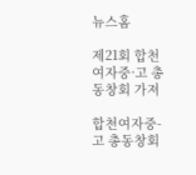뉴스홈

제21회 합천여자중·고 총동창회 가져

합천여자중-고 총동창회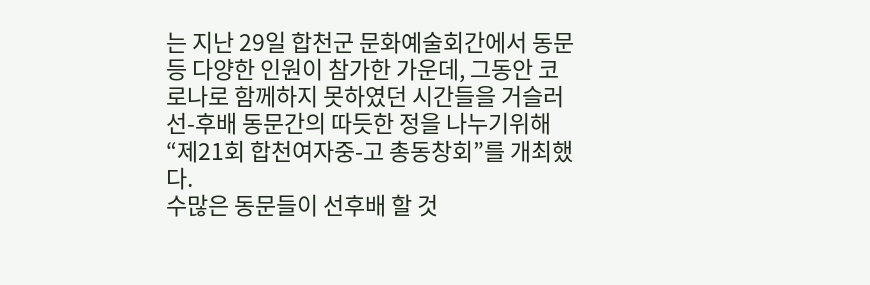는 지난 29일 합천군 문화예술회간에서 동문 등 다양한 인원이 참가한 가운데, 그동안 코로나로 함께하지 못하였던 시간들을 거슬러 선-후배 동문간의 따듯한 정을 나누기위해 “제21회 합천여자중-고 총동창회”를 개최했다.
수많은 동문들이 선후배 할 것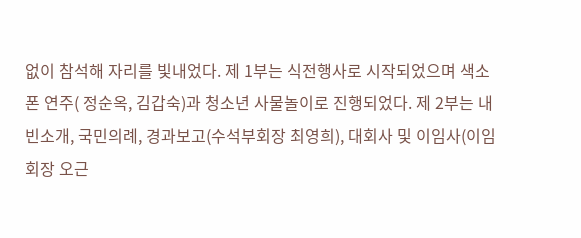없이 참석해 자리를 빛내었다. 제 1부는 식전행사로 시작되었으며 색소폰 연주( 정순옥, 김갑숙)과 청소년 사물놀이로 진행되었다. 제 2부는 내빈소개, 국민의례, 경과보고(수석부회장 최영희), 대회사 및 이임사(이임회장 오근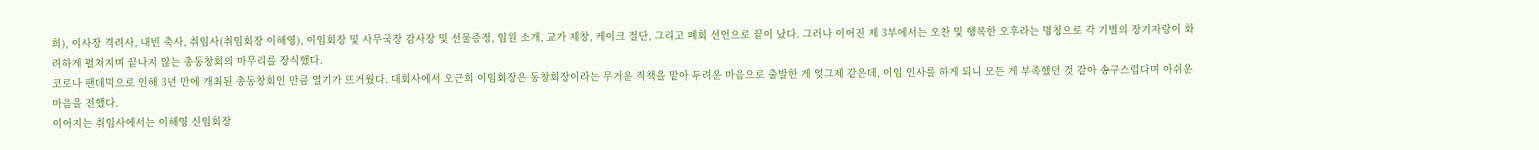희), 이사장 격려사, 내빈 축사, 취임사(취임회장 이해영), 이임회장 및 사무국장 감사장 및 선물증정, 임원 소개, 교가 제창, 케이크 절단, 그리고 폐회 선언으로 끝이 났다. 그러나 이어진 제 3부에서는 오찬 및 행복한 오후라는 명칭으로 각 기별의 장기자랑이 화려하게 펼쳐지며 끝나지 않는 총동창회의 마무리를 장식했다.
코로나 팬데믹으로 인해 3년 만에 개최된 총동창회인 만큼 열기가 뜨거웠다. 대회사에서 오근희 이임회장은 동창회장이라는 무거운 직책을 맡아 두려운 마음으로 출발한 게 엊그제 같은데, 이임 인사를 하게 되니 모든 게 부족했던 것 같아 송구스럽다며 아쉬운 마음을 전했다.
이어지는 취임사에서는 이해영 신임회장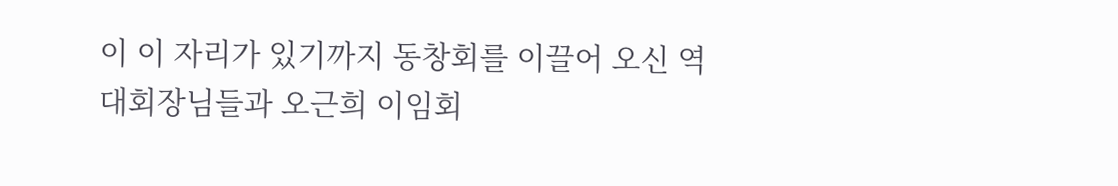이 이 자리가 있기까지 동창회를 이끌어 오신 역대회장님들과 오근희 이임회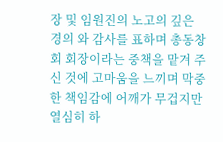장 및 임원진의 노고의 깊은 경의 와 감사를 표하며 총동창회 회장이라는 중책을 맡겨 주신 것에 고마움을 느끼며 막중한 책임감에 어깨가 무겁지만 열심히 하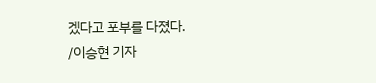겠다고 포부를 다졌다.
/이승현 기자